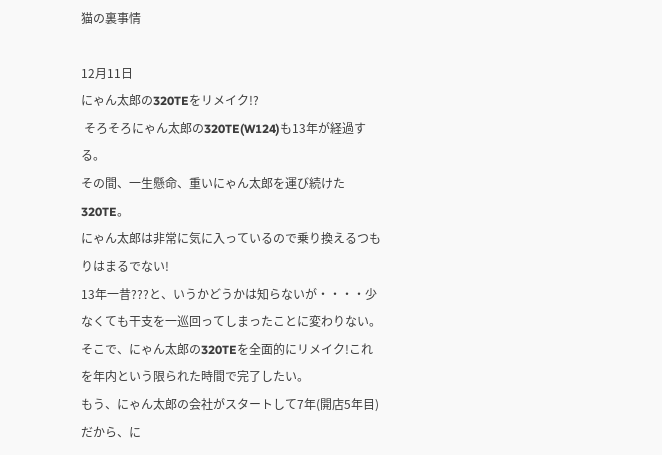猫の裏事情

12月11日
にゃん太郎の320TEをリメイク!?
 そろそろにゃん太郎の320TE(W124)も13年が経過する。
その間、一生懸命、重いにゃん太郎を運び続けた320TE。
にゃん太郎は非常に気に入っているので乗り換えるつもりはまるでない!
13年一昔???と、いうかどうかは知らないが・・・・少なくても干支を一巡回ってしまったことに変わりない。
そこで、にゃん太郎の320TEを全面的にリメイク!これを年内という限られた時間で完了したい。
もう、にゃん太郎の会社がスタートして7年(開店5年目)だから、に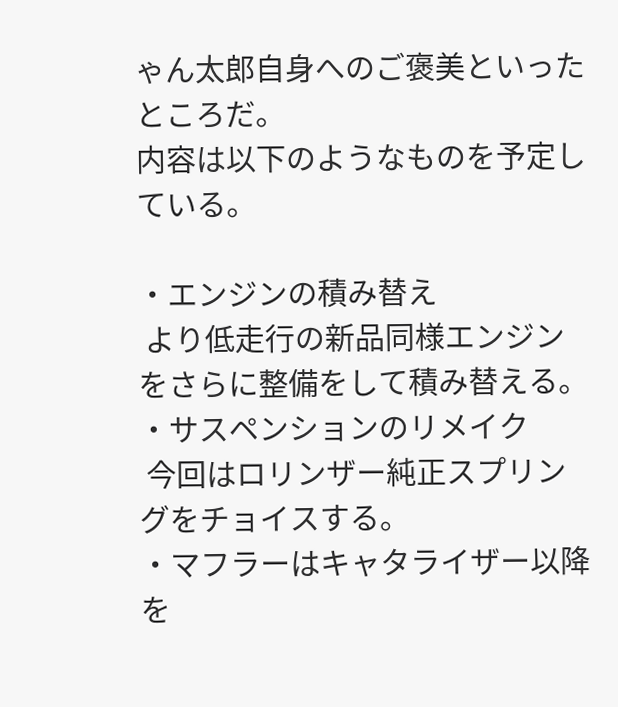ゃん太郎自身へのご褒美といったところだ。
内容は以下のようなものを予定している。

・エンジンの積み替え
 より低走行の新品同様エンジンをさらに整備をして積み替える。
・サスペンションのリメイク
 今回はロリンザー純正スプリングをチョイスする。
・マフラーはキャタライザー以降を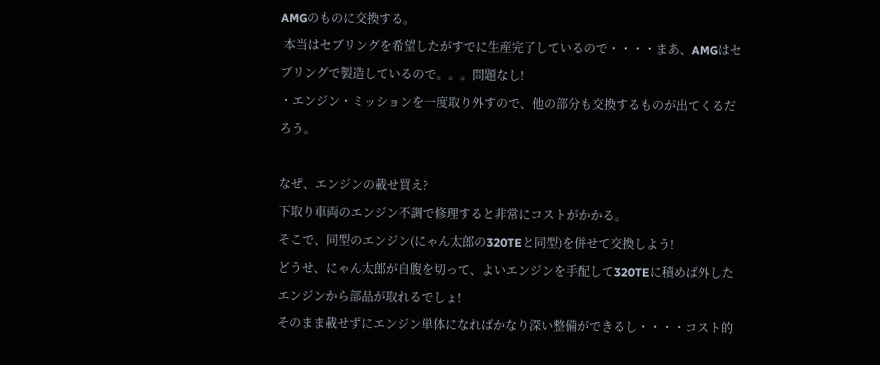AMGのものに交換する。
 本当はセブリングを希望したがすでに生産完了しているので・・・・まあ、AMGはセブリングで製造しているので。。。問題なし!
・エンジン・ミッションを一度取り外すので、他の部分も交換するものが出てくるだろう。

なぜ、エンジンの載せ買え?
下取り車両のエンジン不調で修理すると非常にコストがかかる。
そこで、同型のエンジン(にゃん太郎の320TEと同型)を併せて交換しよう!
どうせ、にゃん太郎が自腹を切って、よいエンジンを手配して320TEに積めば外したエンジンから部品が取れるでしょ!
そのまま載せずにエンジン単体になればかなり深い整備ができるし・・・・コスト的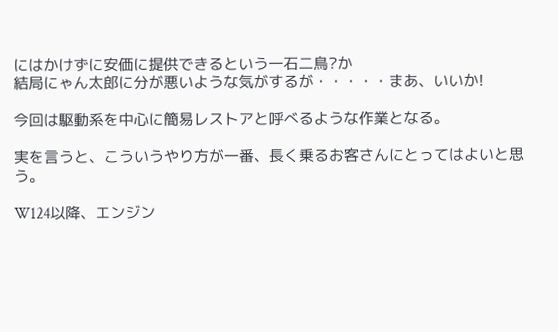にはかけずに安価に提供できるという一石二鳥?か
結局にゃん太郎に分が悪いような気がするが・・・・・まあ、いいか!

今回は駆動系を中心に簡易レストアと呼べるような作業となる。

実を言うと、こういうやり方が一番、長く乗るお客さんにとってはよいと思う。

W124以降、エンジン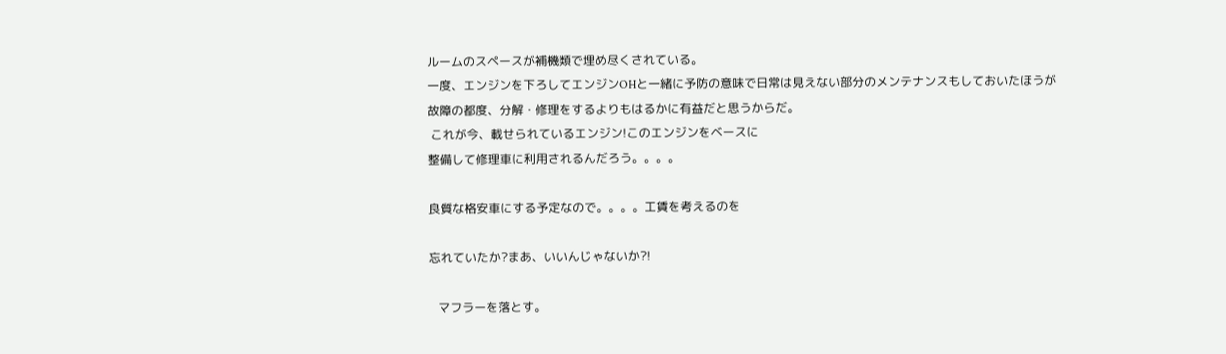ルームのスペースが補機類で埋め尽くされている。
一度、エンジンを下ろしてエンジンOHと一緒に予防の意味で日常は見えない部分のメンテナンスもしておいたほうが
故障の都度、分解・修理をするよりもはるかに有益だと思うからだ。
 これが今、載せられているエンジン!このエンジンをベースに
整備して修理車に利用されるんだろう。。。。

良質な格安車にする予定なので。。。。工賃を考えるのを

忘れていたか?まあ、いいんじゃないか?!

   マフラーを落とす。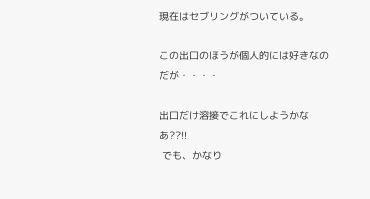現在はセブリングがついている。

この出口のほうが個人的には好きなのだが・・・・

出口だけ溶接でこれにしようかなあ??!!
 でも、かなり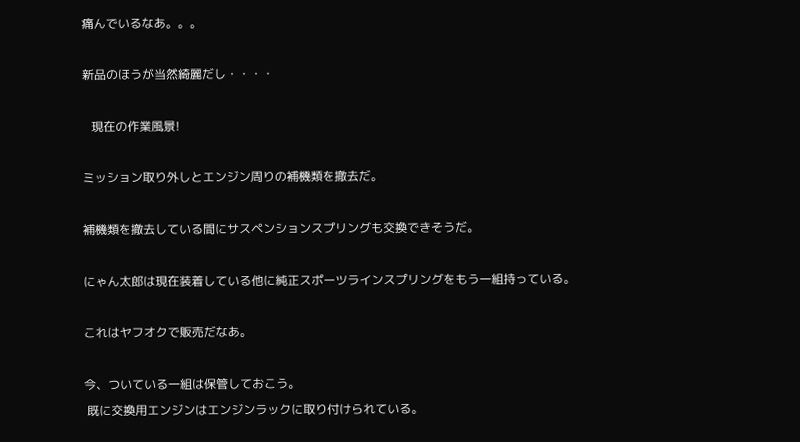痛んでいるなあ。。。

新品のほうが当然綺麗だし・・・・

   現在の作業風景!

ミッション取り外しとエンジン周りの補機類を撤去だ。

補機類を撤去している間にサスペンションスプリングも交換できそうだ。

にゃん太郎は現在装着している他に純正スポーツラインスプリングをもう一組持っている。

これはヤフオクで販売だなあ。

今、ついている一組は保管しておこう。
 既に交換用エンジンはエンジンラックに取り付けられている。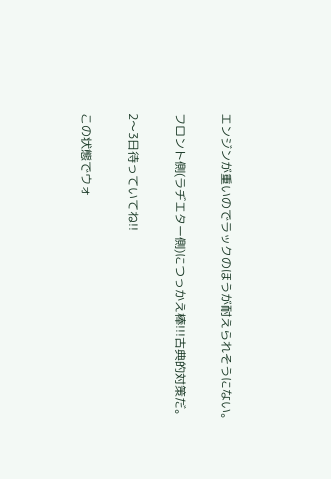エンジンが重いのでラックのほうが耐えられそうにない。

フロント側(ラヂエター側)につっかえ棒!!!古典的対策だ。

2〜3日待っていてね!!

この状態でウォ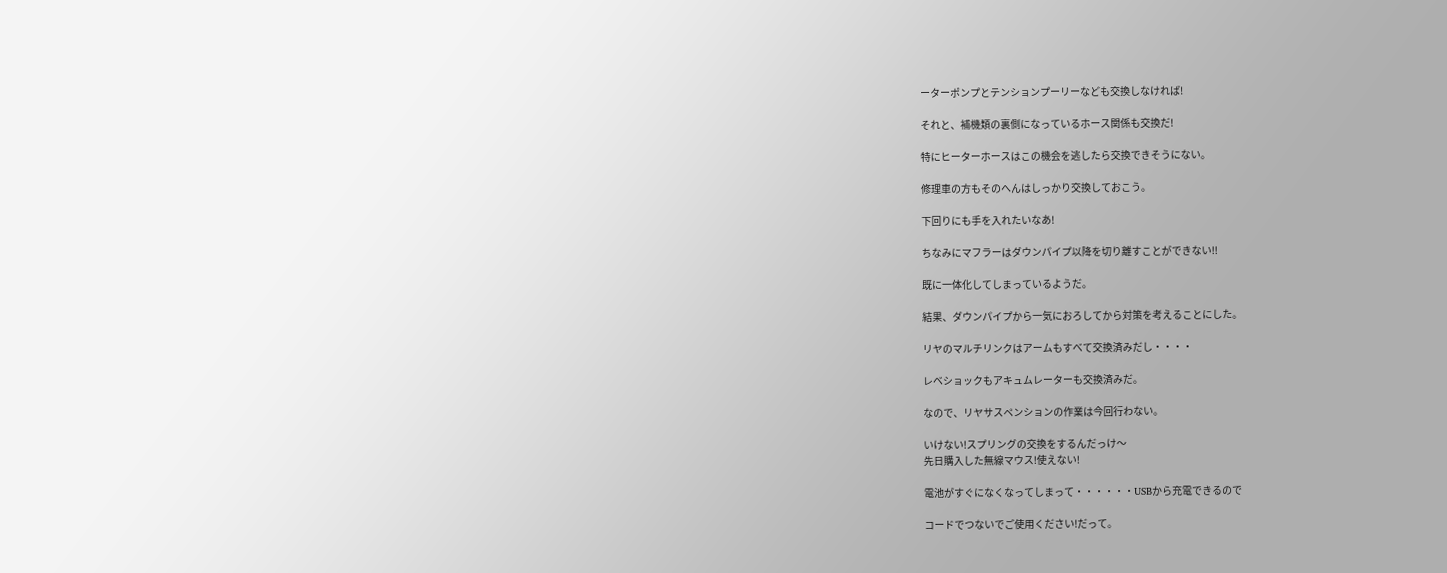ーターポンプとテンションプーリーなども交換しなければ!

それと、補機類の裏側になっているホース関係も交換だ!

特にヒーターホースはこの機会を逃したら交換できそうにない。

修理車の方もそのへんはしっかり交換しておこう。

下回りにも手を入れたいなあ!

ちなみにマフラーはダウンパイプ以降を切り離すことができない!!

既に一体化してしまっているようだ。

結果、ダウンパイプから一気におろしてから対策を考えることにした。

リヤのマルチリンクはアームもすべて交換済みだし・・・・

レベショックもアキュムレーターも交換済みだ。

なので、リヤサスペンションの作業は今回行わない。

いけない!スプリングの交換をするんだっけ〜
先日購入した無線マウス!使えない!

電池がすぐになくなってしまって・・・・・・USBから充電できるので

コードでつないでご使用ください!だって。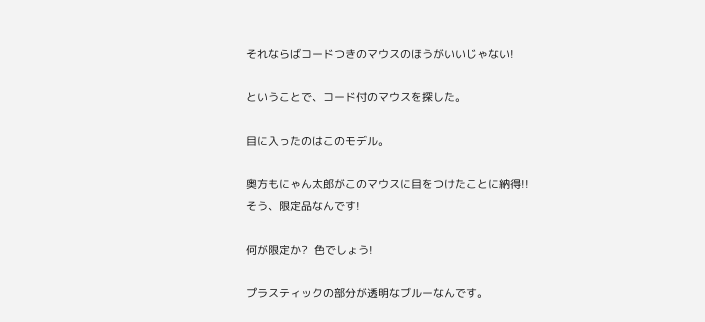それならばコードつきのマウスのほうがいいじゃない!

ということで、コード付のマウスを探した。

目に入ったのはこのモデル。

奥方もにゃん太郎がこのマウスに目をつけたことに納得!!
そう、限定品なんです!

何が限定か?  色でしょう!

プラスティックの部分が透明なブルーなんです。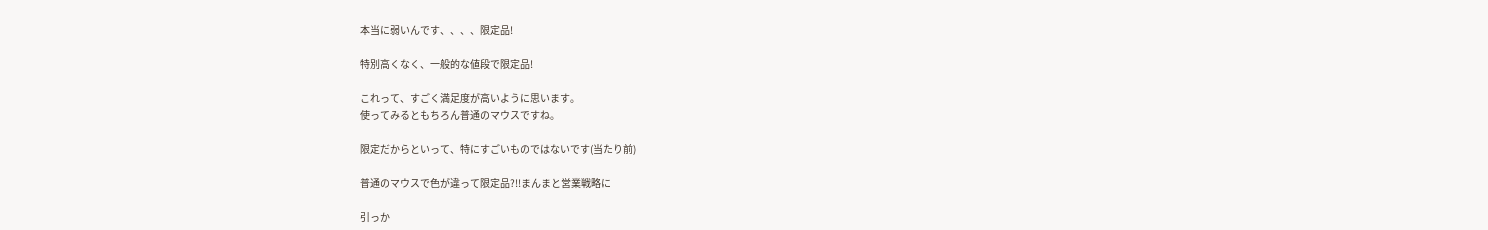本当に弱いんです、、、、限定品!

特別高くなく、一般的な値段で限定品!

これって、すごく満足度が高いように思います。
使ってみるともちろん普通のマウスですね。

限定だからといって、特にすごいものではないです(当たり前)

普通のマウスで色が違って限定品?!!まんまと営業戦略に

引っか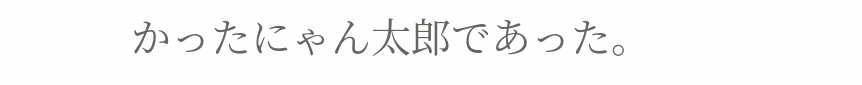かったにゃん太郎であった。